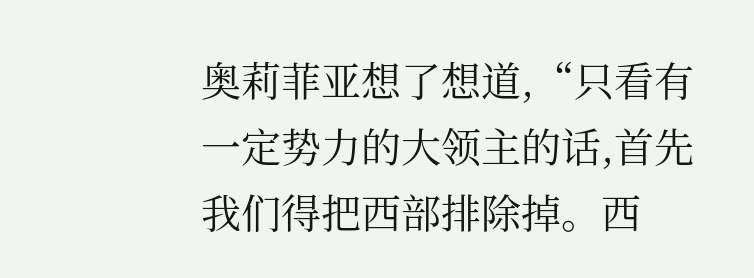奥莉菲亚想了想道,“只看有一定势力的大领主的话,首先我们得把西部排除掉。西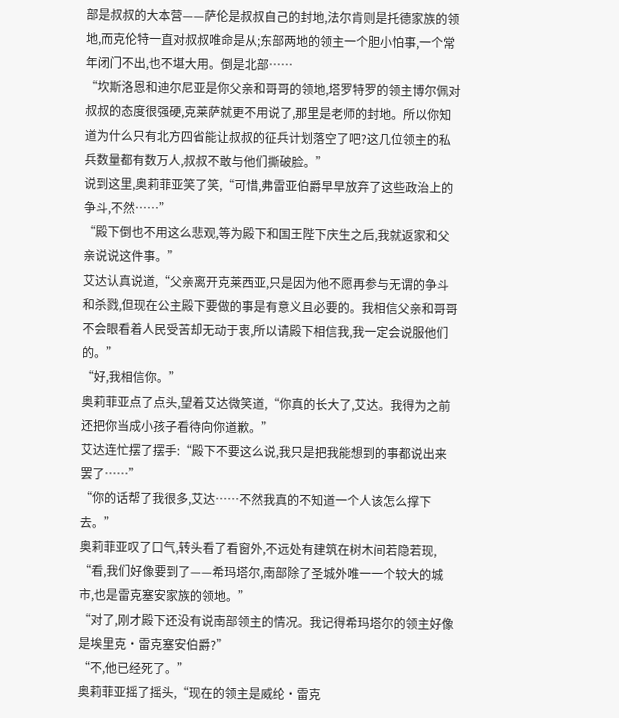部是叔叔的大本营——萨伦是叔叔自己的封地,法尔肯则是托德家族的领地,而克伦特一直对叔叔唯命是从;东部两地的领主一个胆小怕事,一个常年闭门不出,也不堪大用。倒是北部……
“坎斯洛恩和迪尔尼亚是你父亲和哥哥的领地,塔罗特罗的领主博尔佩对叔叔的态度很强硬,克莱萨就更不用说了,那里是老师的封地。所以你知道为什么只有北方四省能让叔叔的征兵计划落空了吧?这几位领主的私兵数量都有数万人,叔叔不敢与他们撕破脸。”
说到这里,奥莉菲亚笑了笑,“可惜,弗雷亚伯爵早早放弃了这些政治上的争斗,不然……”
“殿下倒也不用这么悲观,等为殿下和国王陛下庆生之后,我就返家和父亲说说这件事。”
艾达认真说道,“父亲离开克莱西亚,只是因为他不愿再参与无谓的争斗和杀戮,但现在公主殿下要做的事是有意义且必要的。我相信父亲和哥哥不会眼看着人民受苦却无动于衷,所以请殿下相信我,我一定会说服他们的。”
“好,我相信你。”
奥莉菲亚点了点头,望着艾达微笑道,“你真的长大了,艾达。我得为之前还把你当成小孩子看待向你道歉。”
艾达连忙摆了摆手:“殿下不要这么说,我只是把我能想到的事都说出来罢了……”
“你的话帮了我很多,艾达……不然我真的不知道一个人该怎么撑下去。”
奥莉菲亚叹了口气,转头看了看窗外,不远处有建筑在树木间若隐若现,
“看,我们好像要到了——希玛塔尔,南部除了圣城外唯一一个较大的城市,也是雷克塞安家族的领地。”
“对了,刚才殿下还没有说南部领主的情况。我记得希玛塔尔的领主好像是埃里克·雷克塞安伯爵?”
“不,他已经死了。”
奥莉菲亚摇了摇头,“现在的领主是威纶·雷克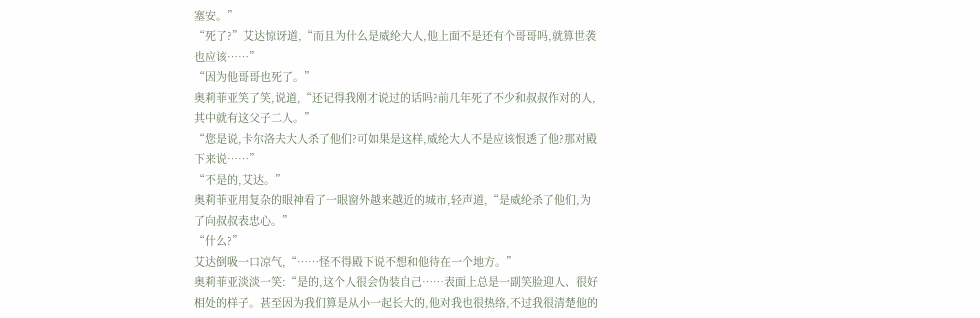塞安。”
“死了?”艾达惊讶道,“而且为什么是威纶大人,他上面不是还有个哥哥吗,就算世袭也应该……”
“因为他哥哥也死了。”
奥莉菲亚笑了笑,说道,“还记得我刚才说过的话吗?前几年死了不少和叔叔作对的人,其中就有这父子二人。”
“您是说,卡尔洛夫大人杀了他们?可如果是这样,威纶大人不是应该恨透了他?那对殿下来说……”
“不是的,艾达。”
奥莉菲亚用复杂的眼神看了一眼窗外越来越近的城市,轻声道,“是威纶杀了他们,为了向叔叔表忠心。”
“什么?”
艾达倒吸一口凉气,“……怪不得殿下说不想和他待在一个地方。”
奥莉菲亚淡淡一笑:“是的,这个人很会伪装自己……表面上总是一副笑脸迎人、很好相处的样子。甚至因为我们算是从小一起长大的,他对我也很热络,不过我很清楚他的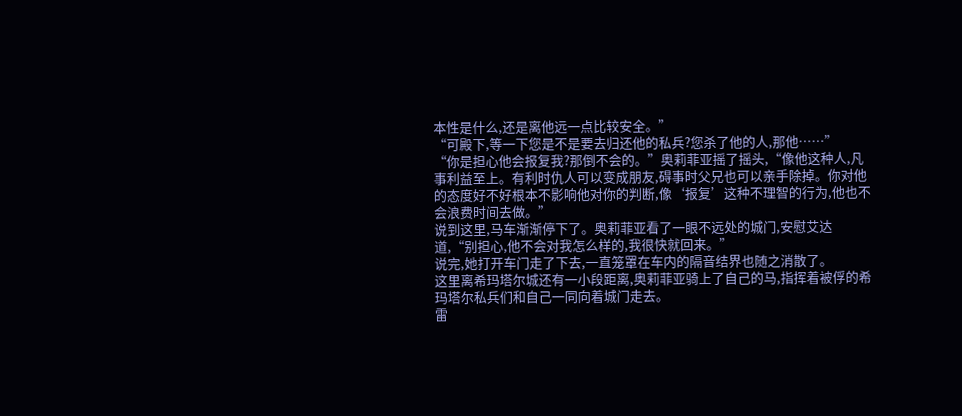本性是什么,还是离他远一点比较安全。”
“可殿下,等一下您是不是要去归还他的私兵?您杀了他的人,那他……”
“你是担心他会报复我?那倒不会的。”奥莉菲亚摇了摇头,“像他这种人,凡事利益至上。有利时仇人可以变成朋友,碍事时父兄也可以亲手除掉。你对他的态度好不好根本不影响他对你的判断,像‘报复’这种不理智的行为,他也不会浪费时间去做。”
说到这里,马车渐渐停下了。奥莉菲亚看了一眼不远处的城门,安慰艾达道,“别担心,他不会对我怎么样的,我很快就回来。”
说完,她打开车门走了下去,一直笼罩在车内的隔音结界也随之消散了。
这里离希玛塔尔城还有一小段距离,奥莉菲亚骑上了自己的马,指挥着被俘的希玛塔尔私兵们和自己一同向着城门走去。
雷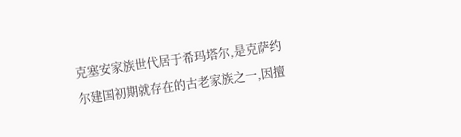克塞安家族世代居于希玛塔尔,是克萨约尔建国初期就存在的古老家族之一,因擅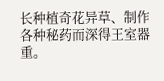长种植奇花异草、制作各种秘药而深得王室器重。